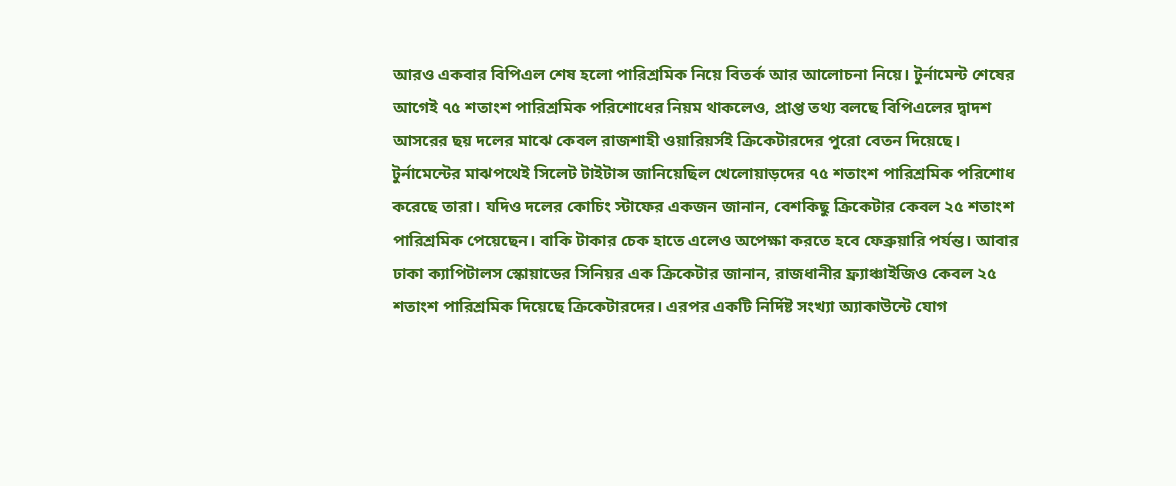আরও একবার বিপিএল শেষ হলো পারিশ্রমিক নিয়ে বিতর্ক আর আলোচনা নিয়ে। টুর্নামেন্ট শেষের আগেই ৭৫ শতাংশ পারিশ্রমিক পরিশোধের নিয়ম থাকলেও, প্রাপ্ত তথ্য বলছে বিপিএলের দ্বাদশ আসরের ছয় দলের মাঝে কেবল রাজশাহী ওয়ারিয়র্সই ক্রিকেটারদের পুরো বেতন দিয়েছে।
টুর্নামেন্টের মাঝপথেই সিলেট টাইটান্স জানিয়েছিল খেলোয়াড়দের ৭৫ শতাংশ পারিশ্রমিক পরিশোধ করেছে তারা। যদিও দলের কোচিং স্টাফের একজন জানান, বেশকিছু ক্রিকেটার কেবল ২৫ শতাংশ পারিশ্রমিক পেয়েছেন। বাকি টাকার চেক হাতে এলেও অপেক্ষা করতে হবে ফেব্রুয়ারি পর্যন্ত। আবার ঢাকা ক্যাপিটালস স্কোয়াডের সিনিয়র এক ক্রিকেটার জানান, রাজধানীর ফ্র্যাঞ্চাইজিও কেবল ২৫ শতাংশ পারিশ্রমিক দিয়েছে ক্রিকেটারদের। এরপর একটি নির্দিষ্ট সংখ্যা অ্যাকাউন্টে যোগ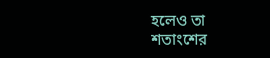হলেও তা শতাংশের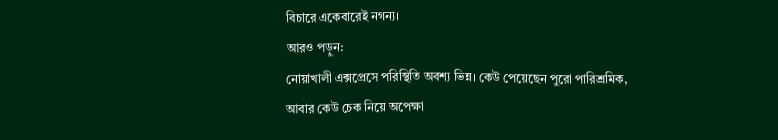বিচারে একেবারেই নগন্য।
আরও পড়ুন:
নোয়াখালী এক্সপ্রেসে পরিস্থিতি অবশ্য ভিন্ন। কেউ পেয়েছেন পুরো পারিশ্রমিক, আবার কেউ চেক নিয়ে অপেক্ষা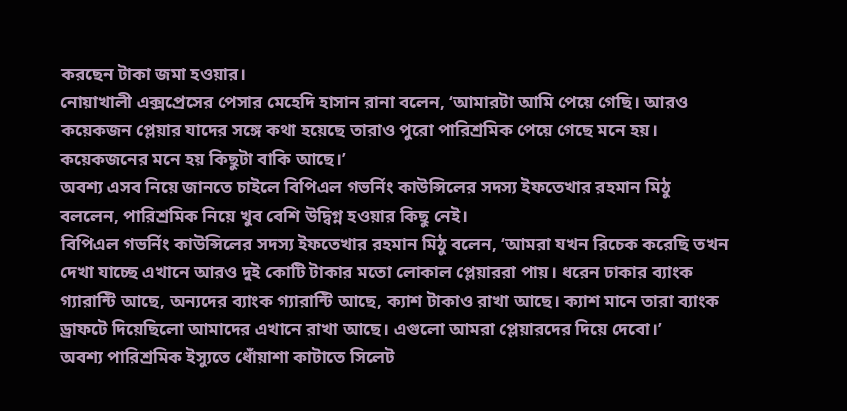করছেন টাকা জমা হওয়ার।
নোয়াখালী এক্সপ্রেসের পেসার মেহেদি হাসান রানা বলেন, ‘আমারটা আমি পেয়ে গেছি। আরও কয়েকজন প্লেয়ার যাদের সঙ্গে কথা হয়েছে তারাও পুরো পারিশ্রমিক পেয়ে গেছে মনে হয়। কয়েকজনের মনে হয় কিছুটা বাকি আছে।’
অবশ্য এসব নিয়ে জানতে চাইলে বিপিএল গভর্নিং কাউন্সিলের সদস্য ইফতেখার রহমান মিঠু বললেন, পারিশ্রমিক নিয়ে খুব বেশি উদ্বিগ্ন হওয়ার কিছু নেই।
বিপিএল গভর্নিং কাউন্সিলের সদস্য ইফতেখার রহমান মিঠু বলেন, ‘আমরা যখন রিচেক করেছি তখন দেখা যাচ্ছে এখানে আরও দুই কোটি টাকার মতো লোকাল প্লেয়াররা পায়। ধরেন ঢাকার ব্যাংক গ্যারান্টি আছে, অন্যদের ব্যাংক গ্যারান্টি আছে, ক্যাশ টাকাও রাখা আছে। ক্যাশ মানে তারা ব্যাংক ড্রাফটে দিয়েছিলো আমাদের এখানে রাখা আছে। এগুলো আমরা প্লেয়ারদের দিয়ে দেবো।’
অবশ্য পারিশ্রমিক ইস্যুতে ধোঁয়াশা কাটাতে সিলেট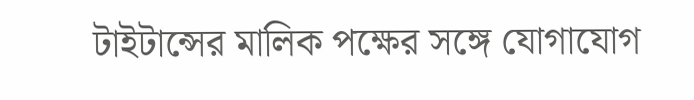টাইটান্সের মালিক পক্ষের সঙ্গে যোগাযোগ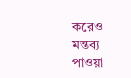করেও মন্তব্য পাওয়া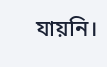যায়নি।